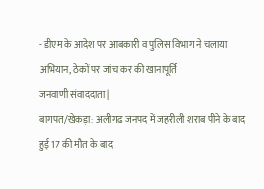- डीएम के आदेश पर आबकारी व पुलिस विभाग ने चलाया अभियान, ठेकों पर जांच कर की खानापूर्ति
जनवाणी संवाददाता |
बागपत/खेकड़ा: अलीगढ जनपद में जहरीली शराब पीने के बाद हुई 17 की मौत के बाद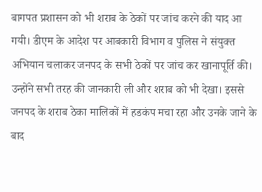बागपत प्रशासन को भी शराब के ठेकों पर जांच करने की याद आ गयी। डीएम के आदेश पर आबकारी विभाग व पुलिस ने संयुक्त अभियान चलाकर जनपद के सभी ठेकों पर जांच कर खानापूर्ति की।
उन्होंने सभी तरह की जानकारी ली और शराब को भी देखा। इससे जनपद के शराब ठेका मालिकों में हडकंप मचा रहा और उनके जाने के बाद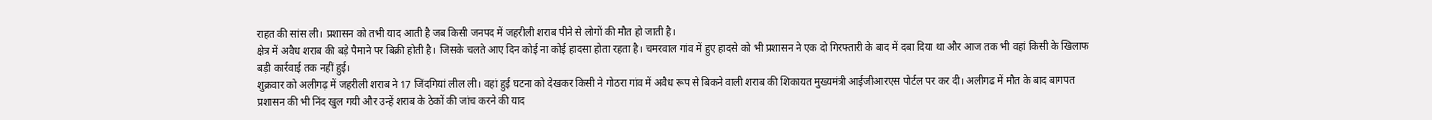राहत की सांस ली। प्रशासन को तभी याद आती है जब किसी जनपद में जहरीली शराब पीने से लोगों की मौत हो जाती है।
क्षेत्र में अवैध शराब की बड़े पैमाने पर बिक्री होती है। जिसके चलते आए दिन कोई ना कोई हादसा होता रहता है। चमरवाल गांव में हुए हादसे को भी प्रशासन ने एक दो गिरफ्तारी के बाद में दबा दिया था और आज तक भी वहां किसी के खिलाफ बड़ी कार्रवाई तक नहीं हुई।
शुक्रवार को अलीगढ़ में जहरीली शराब ने 17 जिंदगियां लील ली। वहां हुई घटना को देखकर किसी ने गोठरा गांव में अवैध रूप से बिकने वाली शराब की शिकायत मुख्यमंत्री आईजीआरएस पोर्टल पर कर दी। अलीगढ में मौत के बाद बागपत प्रशासन की भी निंद खुल गयी और उन्हें शराब के ठेकों की जांच करने की याद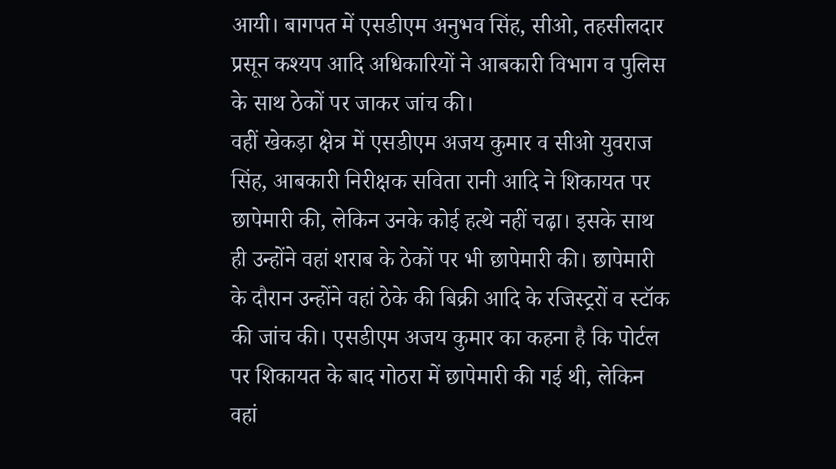आयी। बागपत में एसडीएम अनुभव सिंह, सीओ, तहसीलदार प्रसून कश्यप आदि अधिकारियों ने आबकारी विभाग व पुलिस के साथ ठेकों पर जाकर जांच की।
वहीं खेकड़ा क्षेत्र में एसडीएम अजय कुमार व सीओ युवराज सिंह, आबकारी निरीक्षक सविता रानी आदि ने शिकायत पर छापेमारी की, लेकिन उनके कोई हत्थे नहीं चढ़ा। इसके साथ ही उन्होंने वहां शराब के ठेकों पर भी छापेमारी की। छापेमारी के दौरान उन्होंने वहां ठेके की बिक्री आदि के रजिस्ट्ररों व स्टॉक की जांच की। एसडीएम अजय कुमार का कहना है कि पोर्टल पर शिकायत के बाद गोठरा में छापेमारी की गई थी, लेकिन वहां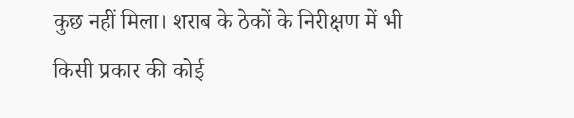कुछ नहीं मिला। शराब के ठेकों के निरीक्षण में भी किसी प्रकार की कोई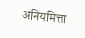अनियमित्ता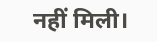नहीं मिली।